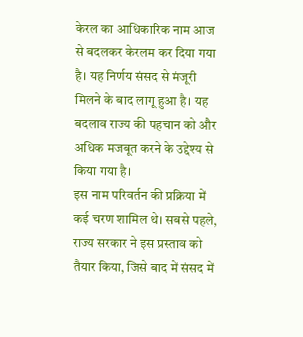केरल का आधिकारिक नाम आज से बदलकर केरलम कर दिया गया है। यह निर्णय संसद से मंजूरी मिलने के बाद लागू हुआ है। यह बदलाव राज्य की पहचान को और अधिक मजबूत करने के उद्देश्य से किया गया है।
इस नाम परिवर्तन की प्रक्रिया में कई चरण शामिल थे। सबसे पहले, राज्य सरकार ने इस प्रस्ताव को तैयार किया, जिसे बाद में संसद में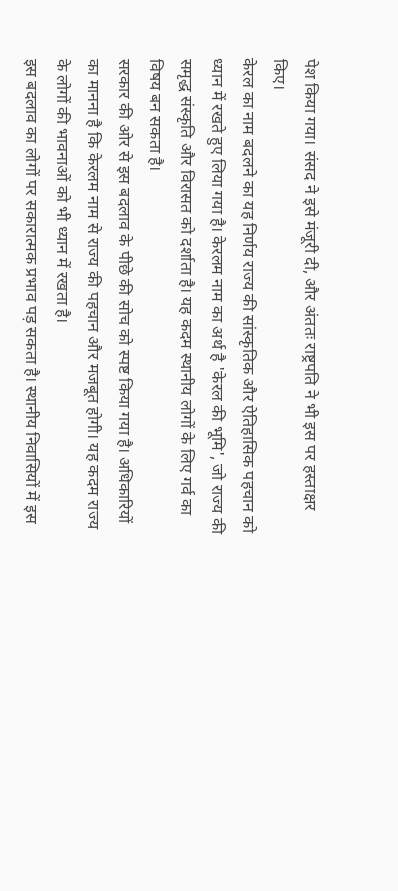पेश किया गया। संसद ने इसे मंजूरी दी, और अंततः राष्ट्रपति ने भी इस पर हस्ताक्षर किए।
केरल का नाम बदलने का यह निर्णय राज्य की सांस्कृतिक और ऐतिहासिक पहचान को ध्यान में रखते हुए लिया गया है। केरलम नाम का अर्थ है 'केरल की भूमि', जो राज्य की समृद्ध संस्कृति और विरासत को दर्शाता है। यह कदम स्थानीय लोगों के लिए गर्व का विषय बन सकता है।
सरकार की ओर से इस बदलाव के पीछे की सोच को स्पष्ट किया गया है। अधिकारियों का मानना है कि केरलम नाम से राज्य की पहचान और मजबूत होगी। यह कदम राज्य के लोगों की भावनाओं को भी ध्यान में रखता है।
इस बदलाव का लोगों पर सकारात्मक प्रभाव पड़ सकता है। स्थानीय निवासियों में इस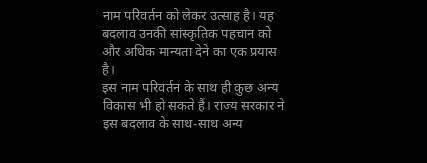नाम परिवर्तन को लेकर उत्साह है। यह बदलाव उनकी सांस्कृतिक पहचान को और अधिक मान्यता देने का एक प्रयास है।
इस नाम परिवर्तन के साथ ही कुछ अन्य विकास भी हो सकते हैं। राज्य सरकार ने इस बदलाव के साथ-साथ अन्य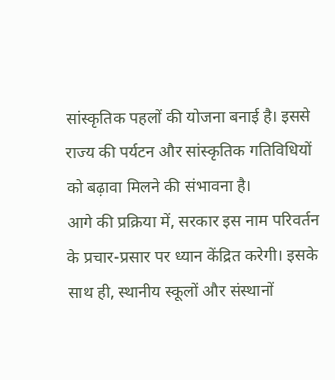सांस्कृतिक पहलों की योजना बनाई है। इससे राज्य की पर्यटन और सांस्कृतिक गतिविधियों को बढ़ावा मिलने की संभावना है।
आगे की प्रक्रिया में, सरकार इस नाम परिवर्तन के प्रचार-प्रसार पर ध्यान केंद्रित करेगी। इसके साथ ही, स्थानीय स्कूलों और संस्थानों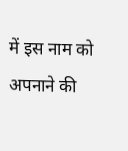में इस नाम को अपनाने की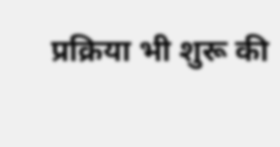प्रक्रिया भी शुरू की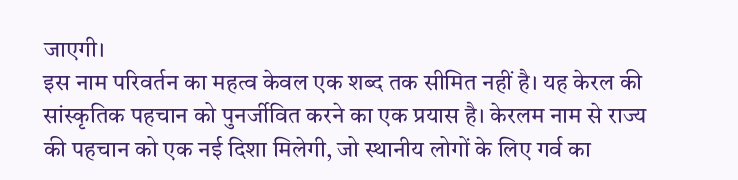जाएगी।
इस नाम परिवर्तन का महत्व केवल एक शब्द तक सीमित नहीं है। यह केरल की सांस्कृतिक पहचान को पुनर्जीवित करने का एक प्रयास है। केरलम नाम से राज्य की पहचान को एक नई दिशा मिलेगी, जो स्थानीय लोगों के लिए गर्व का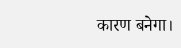कारण बनेगा।